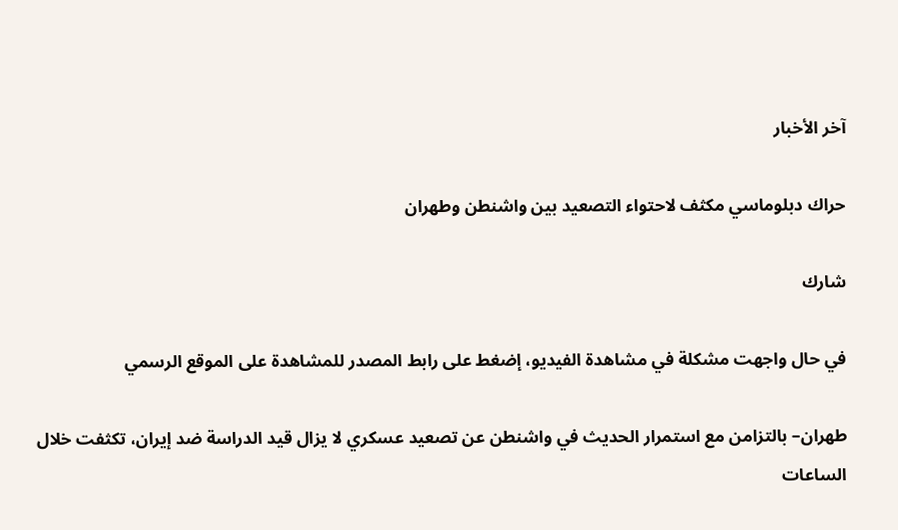آخر الأخبار

حراك دبلوماسي مكثف لاحتواء التصعيد بين واشنطن وطهران

شارك

في حال واجهت مشكلة في مشاهدة الفيديو، إضغط على رابط المصدر للمشاهدة على الموقع الرسمي

طهران– بالتزامن مع استمرار الحديث في واشنطن عن تصعيد عسكري لا يزال قيد الدراسة ضد إيران، تكثفت خلال الساعات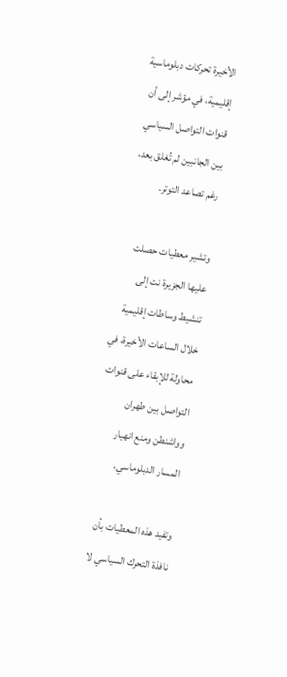الأخيرة تحركات دبلوماسية إقليمية، في مؤشر إلى أن قنوات التواصل السياسي بين الجانبين لم تُغلق بعد، رغم تصاعد التوتر.

وتشير معطيات حصلت عليها الجزيرة نت إلى تنشيط وساطات إقليمية خلال الساعات الأخيرة، في محاولة للإبقاء على قنوات التواصل بين طهران وواشنطن ومنع انهيار المسار الدبلوماسي.

وتفيد هذه المعطيات بأن نافذة التحرك السياسي لا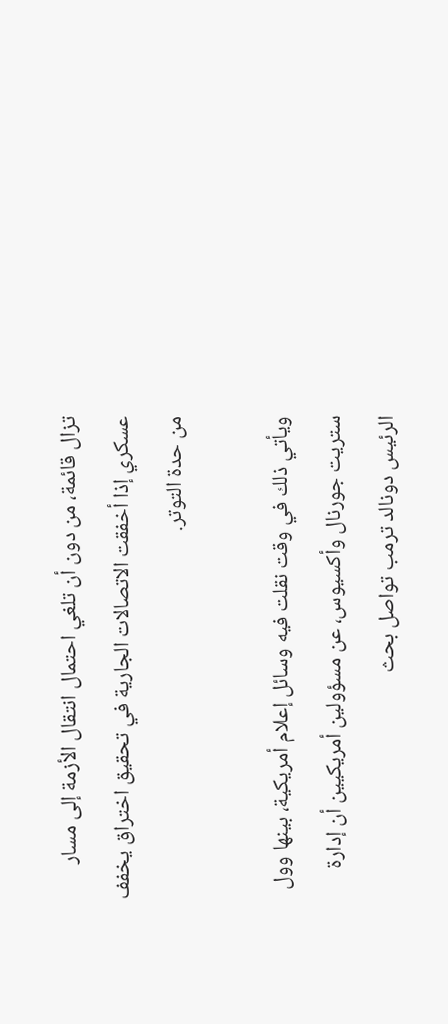تزال قائمة، من دون أن تلغي احتمال انتقال الأزمة إلى مسار عسكري إذا أخفقت الاتصالات الجارية في تحقيق اختراق يخفف من حدة التوتر.

ويأتي ذلك في وقت نقلت فيه وسائل إعلام أمريكية، بينها وول ستريت جورنال وأكسيوس، عن مسؤولين أمريكيين أن إدارة الرئيس دونالد ترمب تواصل بحث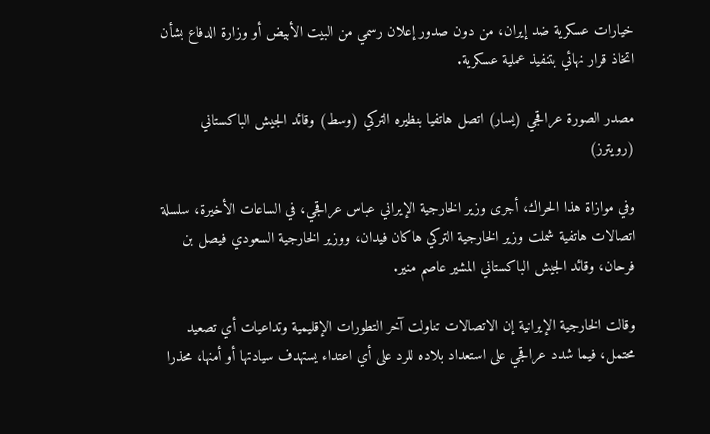خيارات عسكرية ضد إيران، من دون صدور إعلان رسمي من البيت الأبيض أو وزارة الدفاع بشأن اتخاذ قرار نهائي بتنفيذ عملية عسكرية.

مصدر الصورة عراقجي (يسار) اتصل هاتفيا بنظيره التركي (وسط) وقائد الجيش الباكستاني (رويترز)

وفي موازاة هذا الحراك، أجرى وزير الخارجية الإيراني عباس عراقجي، في الساعات الأخيرة، سلسلة اتصالات هاتفية شملت وزير الخارجية التركي هاكان فيدان، ووزير الخارجية السعودي فيصل بن فرحان، وقائد الجيش الباكستاني المشير عاصم منير.

وقالت الخارجية الإيرانية إن الاتصالات تناولت آخر التطورات الإقليمية وتداعيات أي تصعيد محتمل، فيما شدد عراقجي على استعداد بلاده للرد على أي اعتداء يستهدف سيادتها أو أمنها، محذرا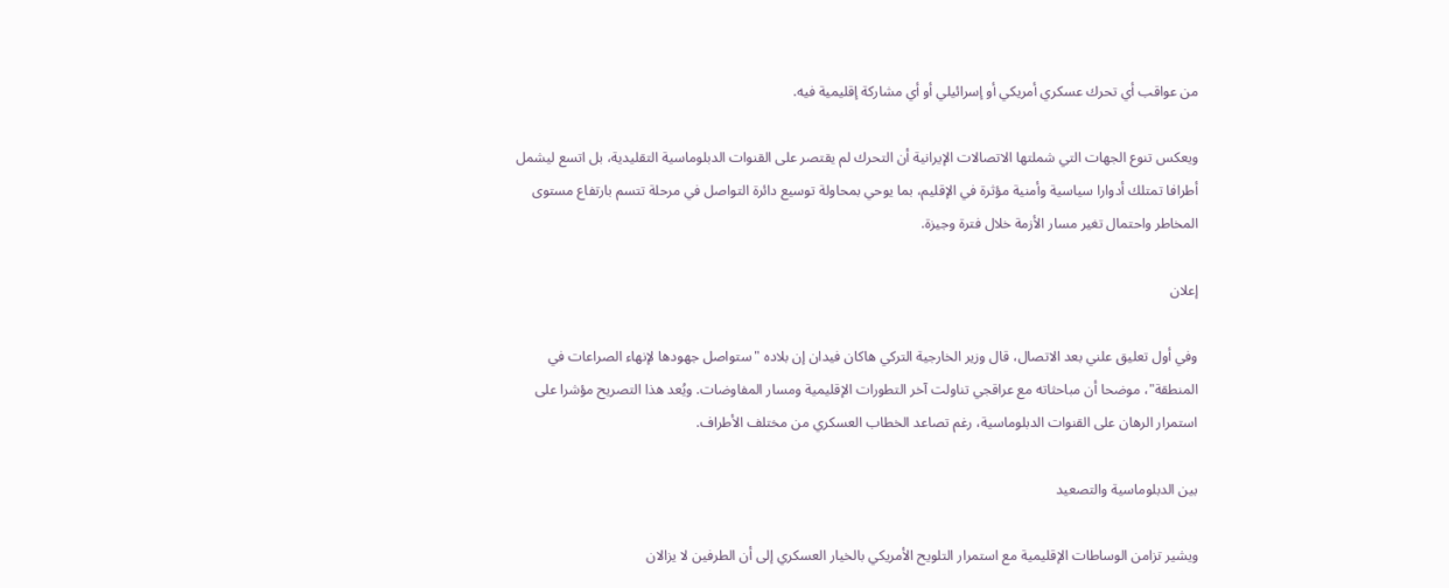من عواقب أي تحرك عسكري أمريكي أو إسرائيلي أو أي مشاركة إقليمية فيه.

ويعكس تنوع الجهات التي شملتها الاتصالات الإيرانية أن التحرك لم يقتصر على القنوات الدبلوماسية التقليدية، بل اتسع ليشمل أطرافا تمتلك أدوارا سياسية وأمنية مؤثرة في الإقليم، بما يوحي بمحاولة توسيع دائرة التواصل في مرحلة تتسم بارتفاع مستوى المخاطر واحتمال تغير مسار الأزمة خلال فترة وجيزة.

إعلان

وفي أول تعليق علني بعد الاتصال، قال وزير الخارجية التركي هاكان فيدان إن بلاده "ستواصل جهودها لإنهاء الصراعات في المنطقة"، موضحا أن مباحثاته مع عراقجي تناولت آخر التطورات الإقليمية ومسار المفاوضات. ويُعد هذا التصريح مؤشرا على استمرار الرهان على القنوات الدبلوماسية، رغم تصاعد الخطاب العسكري من مختلف الأطراف.

بين الدبلوماسية والتصعيد

ويشير تزامن الوساطات الإقليمية مع استمرار التلويح الأمريكي بالخيار العسكري إلى أن الطرفين لا يزالان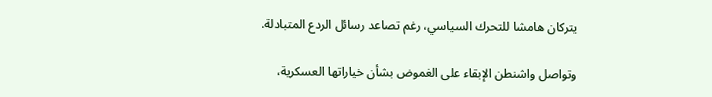يتركان هامشا للتحرك السياسي، رغم تصاعد رسائل الردع المتبادلة.

وتواصل واشنطن الإبقاء على الغموض بشأن خياراتها العسكرية،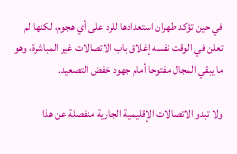في حين تؤكد طهران استعدادها للرد على أي هجوم، لكنها لم تعلن في الوقت نفسه إغلاق باب الاتصالات غير المباشرة، وهو ما يبقي المجال مفتوحا أمام جهود خفض التصعيد.

ولا تبدو الاتصالات الإقليمية الجارية منفصلة عن هذا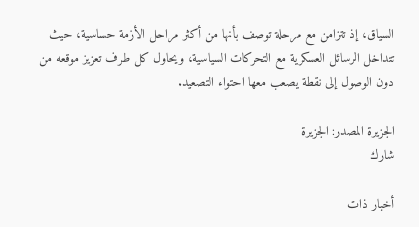السياق، إذ تتزامن مع مرحلة توصف بأنها من أكثر مراحل الأزمة حساسية، حيث تتداخل الرسائل العسكرية مع التحركات السياسية، ويحاول كل طرف تعزيز موقعه من دون الوصول إلى نقطة يصعب معها احتواء التصعيد.

الجزيرة المصدر: الجزيرة
شارك

أخبار ذات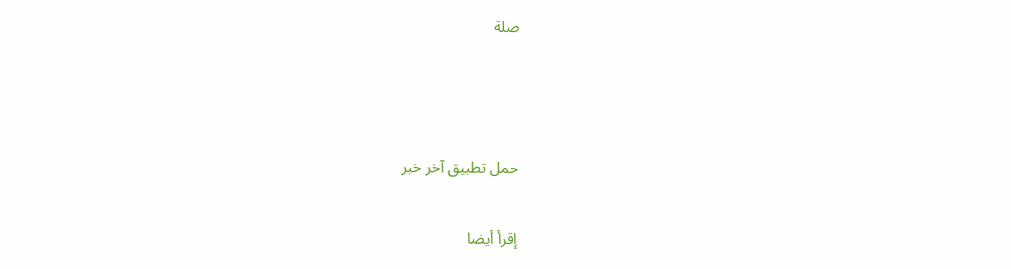صلة



حمل تطبيق آخر خبر

إقرأ أيضا